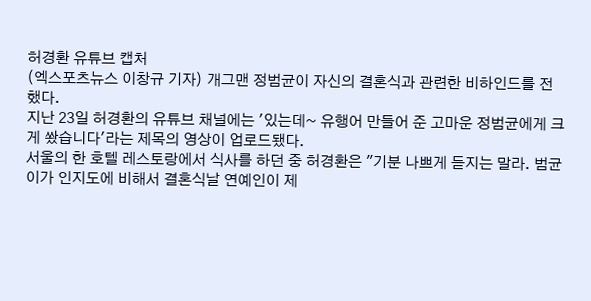허경환 유튜브 캡처
(엑스포츠뉴스 이창규 기자) 개그맨 정범균이 자신의 결혼식과 관련한 비하인드를 전했다.
지난 23일 허경환의 유튜브 채널에는 '있는데~ 유행어 만들어 준 고마운 정범균에게 크게 쐈습니다'라는 제목의 영상이 업로드됐다.
서울의 한 호텔 레스토랑에서 식사를 하던 중 허경환은 "기분 나쁘게 듣지는 말라. 범균이가 인지도에 비해서 결혼식날 연예인이 제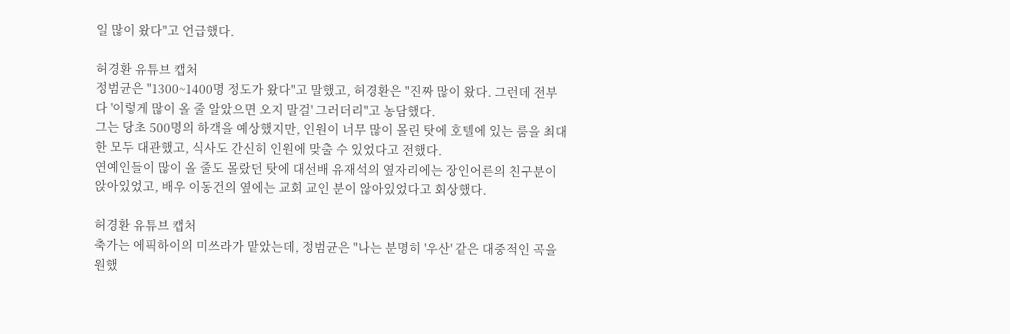일 많이 왔다"고 언급했다.

허경환 유튜브 캡처
정범균은 "1300~1400명 정도가 왔다"고 말했고, 허경환은 "진짜 많이 왔다. 그런데 전부 다 '이렇게 많이 올 줄 알았으면 오지 말걸' 그러더리"고 농담했다.
그는 당초 500명의 하객을 예상했지만, 인원이 너무 많이 몰린 탓에 호텔에 있는 룸을 최대한 모두 대관했고, 식사도 간신히 인원에 맞출 수 있었다고 전했다.
연예인들이 많이 올 줄도 몰랐던 탓에 대선배 유재석의 옆자리에는 장인어른의 친구분이 앉아있었고, 배우 이동건의 옆에는 교회 교인 분이 않아있었다고 회상했다.

허경환 유튜브 캡처
축가는 에픽하이의 미쓰라가 맡았는데, 정범균은 "나는 분명히 '우산' 같은 대중적인 곡을 원했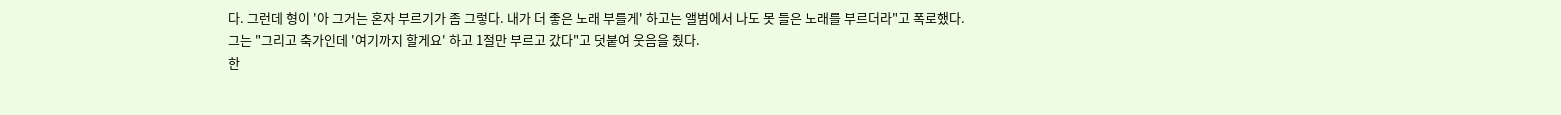다. 그런데 형이 '아 그거는 혼자 부르기가 좀 그렇다. 내가 더 좋은 노래 부를게' 하고는 앨범에서 나도 못 들은 노래를 부르더라"고 폭로했다.
그는 "그리고 축가인데 '여기까지 할게요' 하고 1절만 부르고 갔다"고 덧붙여 웃음을 줬다.
한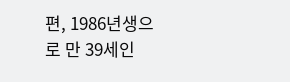편, 1986년생으로 만 39세인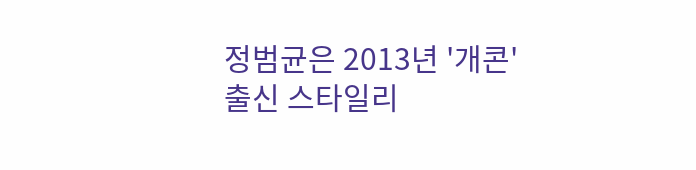정범균은 2013년 '개콘' 출신 스타일리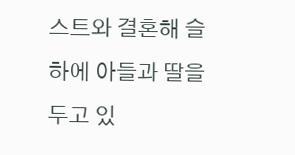스트와 결혼해 슬하에 아들과 딸을 두고 있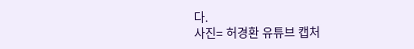다.
사진= 허경환 유튜브 캡처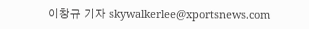이창규 기자 skywalkerlee@xportsnews.com